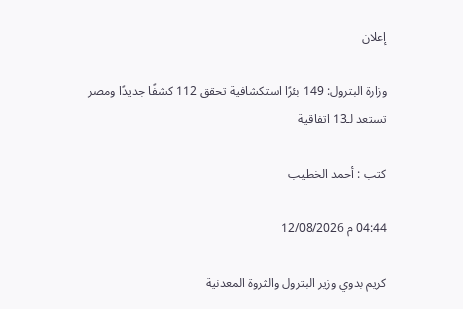إعلان

وزارة البترول: 149 بئرًا استكشافية تحقق 112 كشفًا جديدًا ومصر تستعد لـ13 اتفاقية

كتب : أحمد الخطيب

04:44 م 12/08/2026

كريم بدوي وزير البترول والثروة المعدنية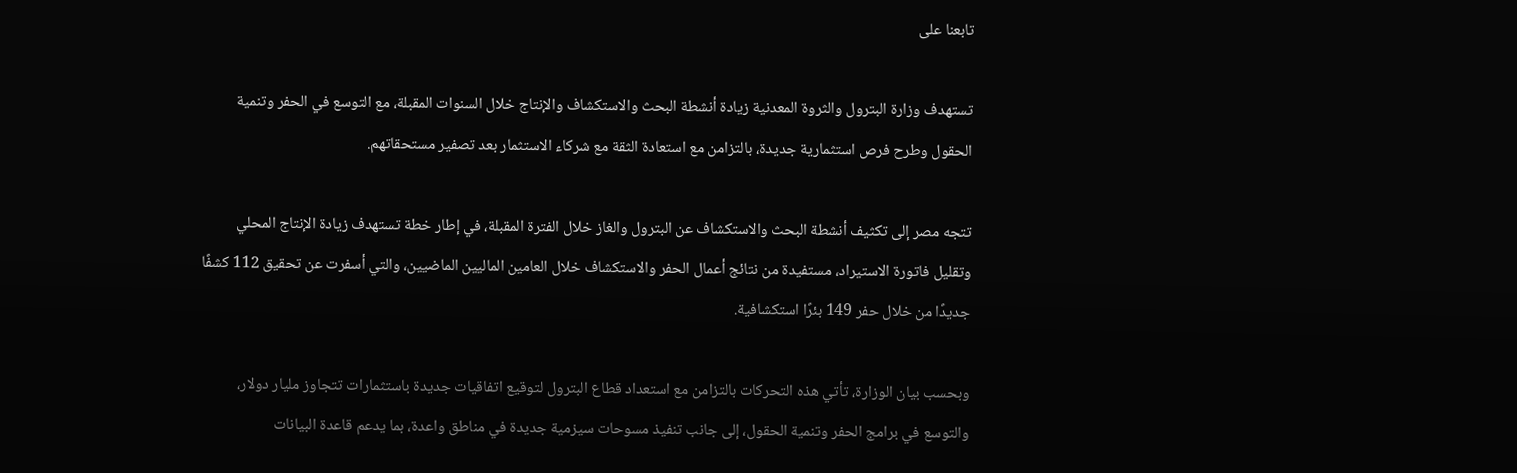تابعنا على

تستهدف وزارة البترول والثروة المعدنية زيادة أنشطة البحث والاستكشاف والإنتاج خلال السنوات المقبلة، مع التوسع في الحفر وتنمية الحقول وطرح فرص استثمارية جديدة، بالتزامن مع استعادة الثقة مع شركاء الاستثمار بعد تصفير مستحقاتهم.

تتجه مصر إلى تكثيف أنشطة البحث والاستكشاف عن البترول والغاز خلال الفترة المقبلة، في إطار خطة تستهدف زيادة الإنتاج المحلي وتقليل فاتورة الاستيراد، مستفيدة من نتائج أعمال الحفر والاستكشاف خلال العامين الماليين الماضيين، والتي أسفرت عن تحقيق 112 كشفًا جديدًا من خلال حفر 149 بئرًا استكشافية.

وبحسب بيان الوزارة، تأتي هذه التحركات بالتزامن مع استعداد قطاع البترول لتوقيع اتفاقيات جديدة باستثمارات تتجاوز مليار دولار، والتوسع في برامج الحفر وتنمية الحقول، إلى جانب تنفيذ مسوحات سيزمية جديدة في مناطق واعدة، بما يدعم قاعدة البيانات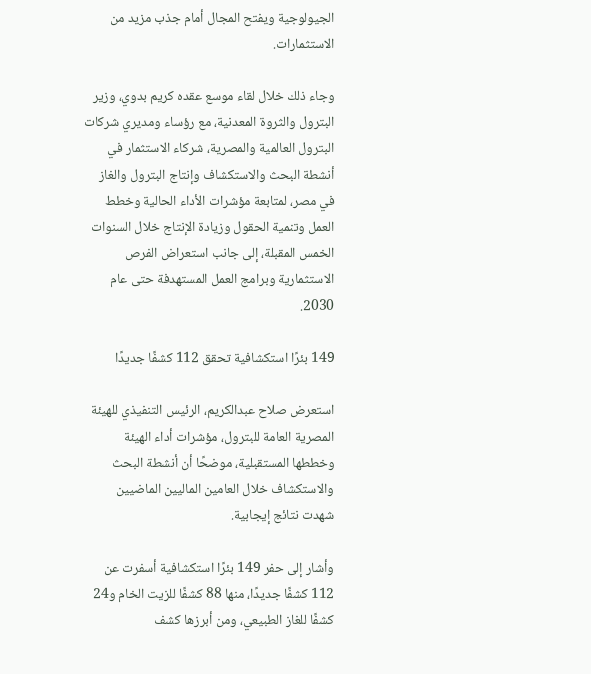الجيولوجية ويفتح المجال أمام جذب مزيد من الاستثمارات.

وجاء ذلك خلال لقاء موسع عقده كريم بدوي، وزير البترول والثروة المعدنية، مع رؤساء ومديري شركات البترول العالمية والمصرية، شركاء الاستثمار في أنشطة البحث والاستكشاف وإنتاج البترول والغاز في مصر، لمتابعة مؤشرات الأداء الحالية وخطط العمل وتنمية الحقول وزيادة الإنتاج خلال السنوات الخمس المقبلة، إلى جانب استعراض الفرص الاستثمارية وبرامج العمل المستهدفة حتى عام 2030.

149 بئرًا استكشافية تحقق 112 كشفًا جديدًا

استعرض صلاح عبدالكريم، الرئيس التنفيذي للهيئة المصرية العامة للبترول، مؤشرات أداء الهيئة وخططها المستقبلية، موضحًا أن أنشطة البحث والاستكشاف خلال العامين الماليين الماضيين شهدت نتائج إيجابية.

وأشار إلى حفر 149 بئرًا استكشافية أسفرت عن 112 كشفًا جديدًا، منها 88 كشفًا للزيت الخام و24 كشفًا للغاز الطبيعي، ومن أبرزها كشف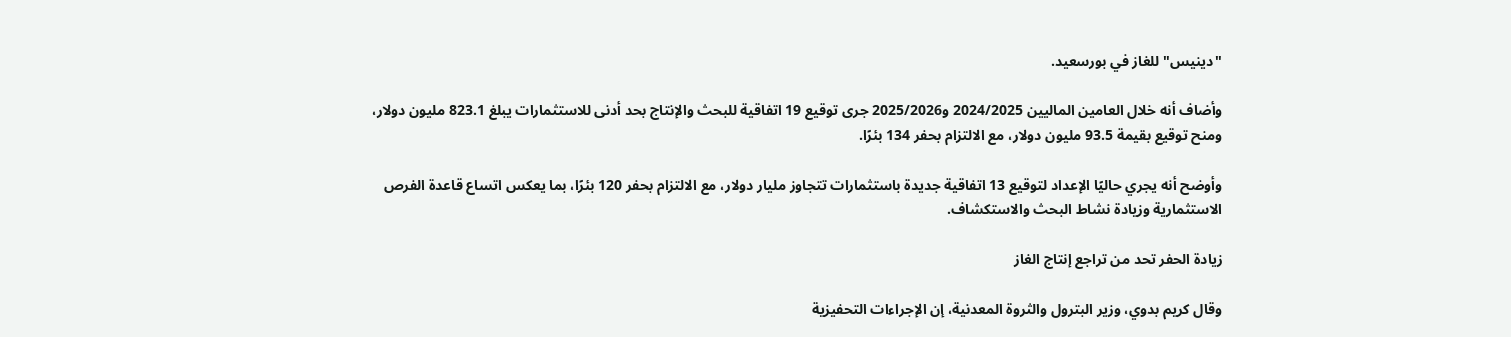"دينيس" للغاز في بورسعيد.

وأضاف أنه خلال العامين الماليين 2024/2025 و2025/2026 جرى توقيع 19 اتفاقية للبحث والإنتاج بحد أدنى للاستثمارات يبلغ 823.1 مليون دولار، ومنح توقيع بقيمة 93.5 مليون دولار، مع الالتزام بحفر 134 بئرًا.

وأوضح أنه يجري حاليًا الإعداد لتوقيع 13 اتفاقية جديدة باستثمارات تتجاوز مليار دولار، مع الالتزام بحفر 120 بئرًا، بما يعكس اتساع قاعدة الفرص الاستثمارية وزيادة نشاط البحث والاستكشاف.

زيادة الحفر تحد من تراجع إنتاج الغاز

وقال كريم بدوي، وزير البترول والثروة المعدنية، إن الإجراءات التحفيزية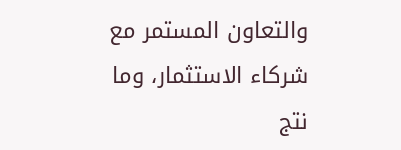والتعاون المستمر مع شركاء الاستثمار، وما نتج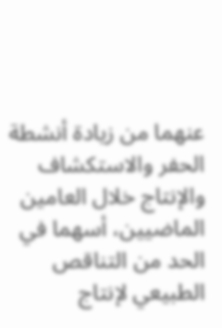عنهما من زيادة أنشطة الحفر والاستكشاف والإنتاج خلال العامين الماضيين، أسهما في الحد من التناقص الطبيعي لإنتاج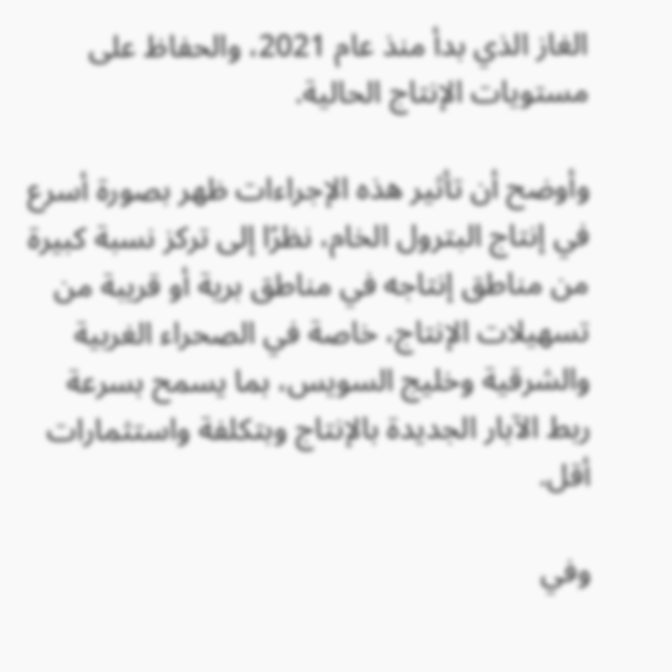الغاز الذي بدأ منذ عام 2021، والحفاظ على مستويات الإنتاج الحالية.

وأوضح أن تأثير هذه الإجراءات ظهر بصورة أسرع في إنتاج البترول الخام، نظرًا إلى تركز نسبة كبيرة من مناطق إنتاجه في مناطق برية أو قريبة من تسهيلات الإنتاج، خاصة في الصحراء الغربية والشرقية وخليج السويس، بما يسمح بسرعة ربط الآبار الجديدة بالإنتاج وبتكلفة واستثمارات أقل.

وفي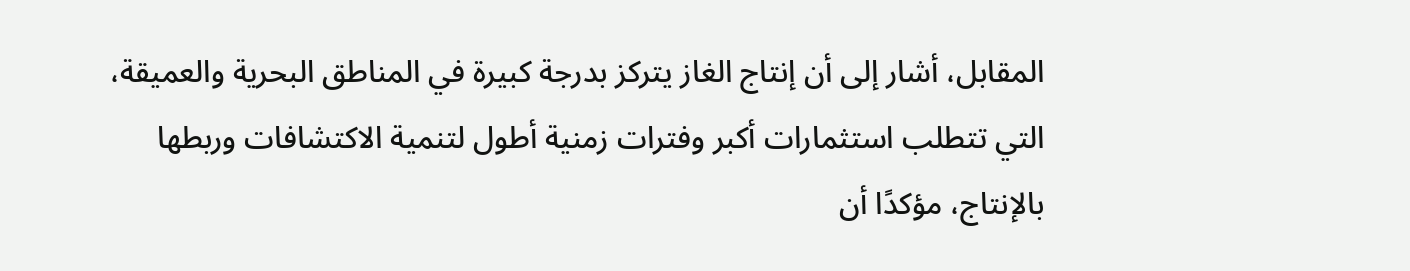المقابل، أشار إلى أن إنتاج الغاز يتركز بدرجة كبيرة في المناطق البحرية والعميقة، التي تتطلب استثمارات أكبر وفترات زمنية أطول لتنمية الاكتشافات وربطها بالإنتاج، مؤكدًا أن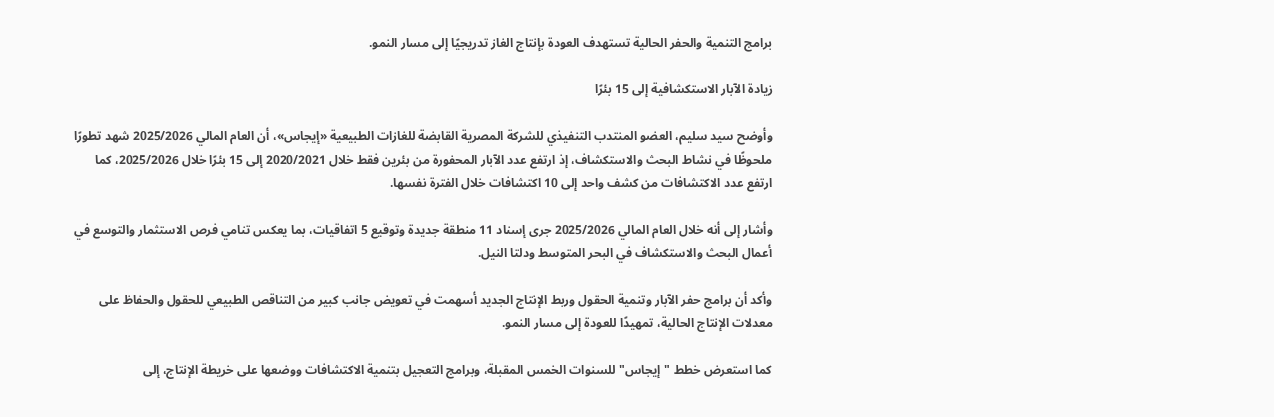برامج التنمية والحفر الحالية تستهدف العودة بإنتاج الغاز تدريجيًا إلى مسار النمو.

زيادة الآبار الاستكشافية إلى 15 بئرًا

وأوضح سيد سليم، العضو المنتدب التنفيذي للشركة المصرية القابضة للغازات الطبيعية «إيجاس»، أن العام المالي 2025/2026 شهد تطورًا ملحوظًا في نشاط البحث والاستكشاف، إذ ارتفع عدد الآبار المحفورة من بئرين فقط خلال 2020/2021 إلى 15 بئرًا خلال 2025/2026، كما ارتفع عدد الاكتشافات من كشف واحد إلى 10 اكتشافات خلال الفترة نفسها.

وأشار إلى أنه خلال العام المالي 2025/2026 جرى إسناد 11 منطقة جديدة وتوقيع 5 اتفاقيات، بما يعكس تنامي فرص الاستثمار والتوسع في أعمال البحث والاستكشاف في البحر المتوسط ودلتا النيل.

وأكد أن برامج حفر الآبار وتنمية الحقول وربط الإنتاج الجديد أسهمت في تعويض جانب كبير من التناقص الطبيعي للحقول والحفاظ على معدلات الإنتاج الحالية، تمهيدًا للعودة إلى مسار النمو.

كما استعرض خطط "إيجاس" للسنوات الخمس المقبلة، وبرامج التعجيل بتنمية الاكتشافات ووضعها على خريطة الإنتاج، إلى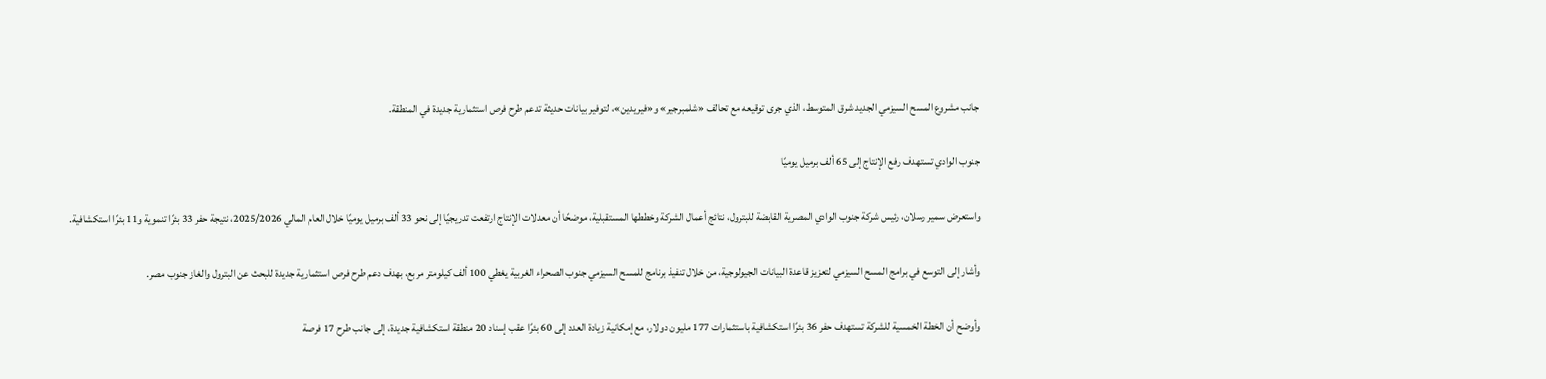جانب مشروع المسح السيزمي الجديد شرق المتوسط، الذي جرى توقيعه مع تحالف «شلمبرجير» و«فيريدين»، لتوفير بيانات حديثة تدعم طرح فرص استثمارية جديدة في المنطقة.

جنوب الوادي تستهدف رفع الإنتاج إلى 65 ألف برميل يوميًا

واستعرض سمير رسلان، رئيس شركة جنوب الوادي المصرية القابضة للبترول، نتائج أعمال الشركة وخططها المستقبلية، موضحًا أن معدلات الإنتاج ارتفعت تدريجيًا إلى نحو 33 ألف برميل يوميًا خلال العام المالي 2025/2026، نتيجة حفر 33 بئرًا تنموية و11 بئرًا استكشافية.

وأشار إلى التوسع في برامج المسح السيزمي لتعزيز قاعدة البيانات الجيولوجية، من خلال تنفيذ برنامج للمسح السيزمي جنوب الصحراء الغربية يغطي 100 ألف كيلومتر مربع، بهدف دعم طرح فرص استثمارية جديدة للبحث عن البترول والغاز جنوب مصر.

وأوضح أن الخطة الخمسية للشركة تستهدف حفر 36 بئرًا استكشافية باستثمارات 177 مليون دولار، مع إمكانية زيادة العدد إلى 60 بئرًا عقب إسناد 20 منطقة استكشافية جديدة، إلى جانب طرح 17 فرصة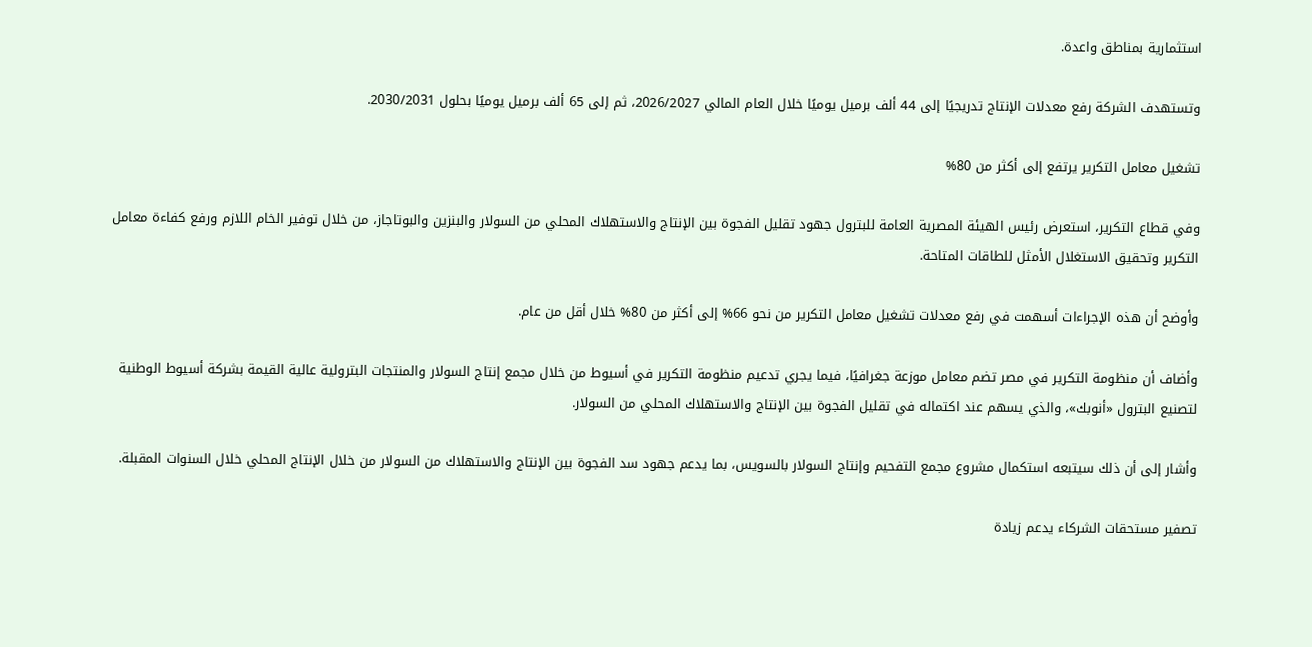استثمارية بمناطق واعدة.

وتستهدف الشركة رفع معدلات الإنتاج تدريجيًا إلى 44 ألف برميل يوميًا خلال العام المالي 2026/2027، ثم إلى 65 ألف برميل يوميًا بحلول 2030/2031.

تشغيل معامل التكرير يرتفع إلى أكثر من 80%

وفي قطاع التكرير، استعرض رئيس الهيئة المصرية العامة للبترول جهود تقليل الفجوة بين الإنتاج والاستهلاك المحلي من السولار والبنزين والبوتاجاز، من خلال توفير الخام اللازم ورفع كفاءة معامل التكرير وتحقيق الاستغلال الأمثل للطاقات المتاحة.

وأوضح أن هذه الإجراءات أسهمت في رفع معدلات تشغيل معامل التكرير من نحو 66% إلى أكثر من 80% خلال أقل من عام.

وأضاف أن منظومة التكرير في مصر تضم معامل موزعة جغرافيًا، فيما يجري تدعيم منظومة التكرير في أسيوط من خلال مجمع إنتاج السولار والمنتجات البترولية عالية القيمة بشركة أسيوط الوطنية لتصنيع البترول «أنوبك»، والذي يسهم عند اكتماله في تقليل الفجوة بين الإنتاج والاستهلاك المحلي من السولار.

وأشار إلى أن ذلك سيتبعه استكمال مشروع مجمع التفحيم وإنتاج السولار بالسويس، بما يدعم جهود سد الفجوة بين الإنتاج والاستهلاك من السولار من خلال الإنتاج المحلي خلال السنوات المقبلة.

تصفير مستحقات الشركاء يدعم زيادة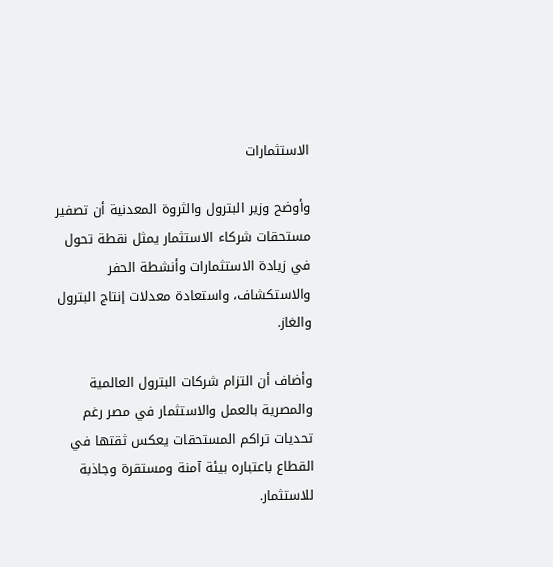الاستثمارات

وأوضح وزير البترول والثروة المعدنية أن تصفير مستحقات شركاء الاستثمار يمثل نقطة تحول في زيادة الاستثمارات وأنشطة الحفر والاستكشاف، واستعادة معدلات إنتاج البترول والغاز.

وأضاف أن التزام شركات البترول العالمية والمصرية بالعمل والاستثمار في مصر رغم تحديات تراكم المستحقات يعكس ثقتها في القطاع باعتباره بيئة آمنة ومستقرة وجاذبة للاستثمار.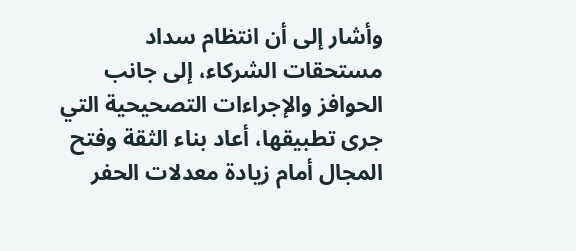وأشار إلى أن انتظام سداد مستحقات الشركاء، إلى جانب الحوافز والإجراءات التصحيحية التي جرى تطبيقها، أعاد بناء الثقة وفتح المجال أمام زيادة معدلات الحفر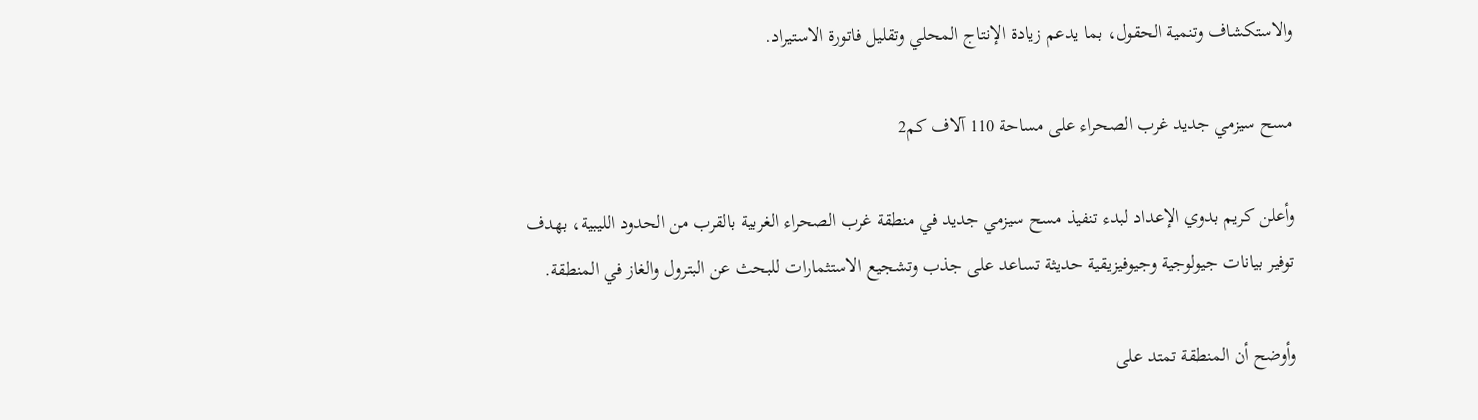والاستكشاف وتنمية الحقول، بما يدعم زيادة الإنتاج المحلي وتقليل فاتورة الاستيراد.

مسح سيزمي جديد غرب الصحراء على مساحة 110 آلاف كم2

وأعلن كريم بدوي الإعداد لبدء تنفيذ مسح سيزمي جديد في منطقة غرب الصحراء الغربية بالقرب من الحدود الليبية، بهدف توفير بيانات جيولوجية وجيوفيزيقية حديثة تساعد على جذب وتشجيع الاستثمارات للبحث عن البترول والغاز في المنطقة.

وأوضح أن المنطقة تمتد على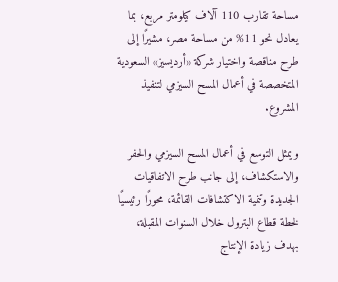مساحة تقارب 110 آلاف كيلومتر مربع، بما يعادل نحو 11% من مساحة مصر، مشيرًا إلى طرح مناقصة واختيار شركة «أرديسيز» السعودية المتخصصة في أعمال المسح السيزمي لتنفيذ المشروع.

ويمثل التوسع في أعمال المسح السيزمي والحفر والاستكشاف، إلى جانب طرح الاتفاقيات الجديدة وتنمية الاكتشافات القائمة، محورًا رئيسيًا لخطة قطاع البترول خلال السنوات المقبلة، بهدف زيادة الإنتاج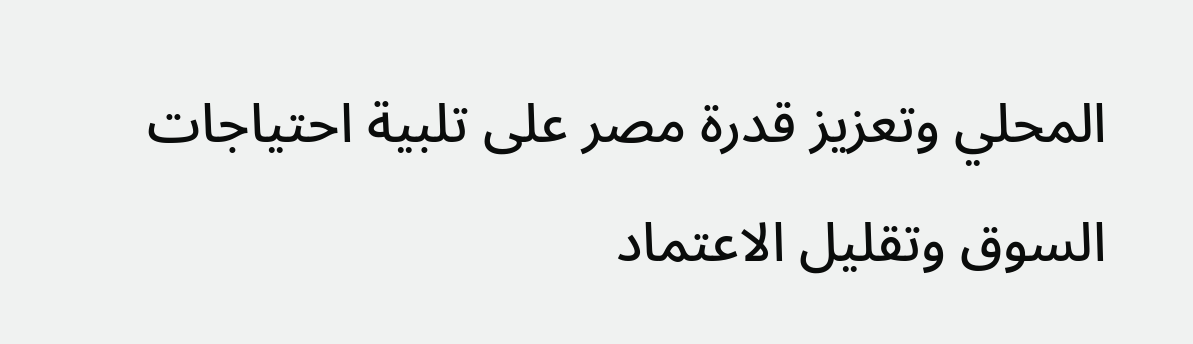المحلي وتعزيز قدرة مصر على تلبية احتياجات السوق وتقليل الاعتماد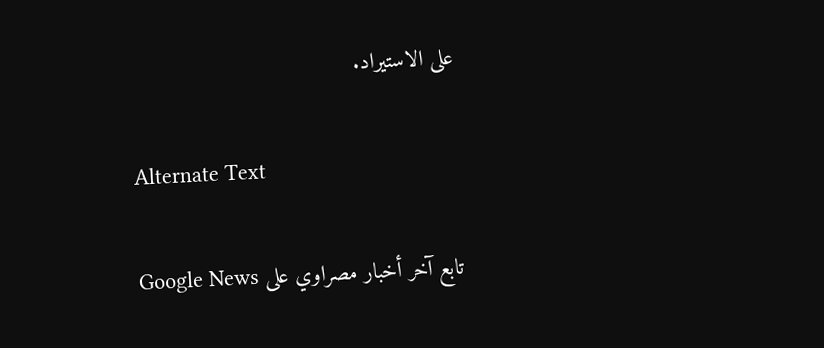على الاستيراد.

Alternate Text

تابع آخر أخبار مصراوي على Google News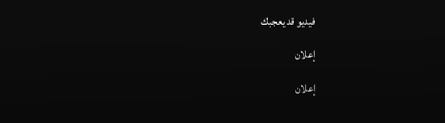فيديو قد يعجبك

إعلان

إعلان